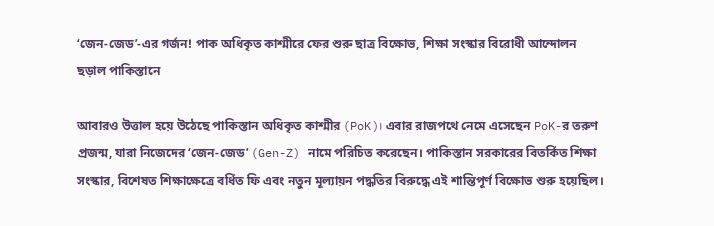‘জেন-জেড’-এর গর্জন! পাক অধিকৃত কাশ্মীরে ফের শুরু ছাত্র বিক্ষোভ, শিক্ষা সংস্কার বিরোধী আন্দোলন ছড়াল পাকিস্তানে

আবারও উত্তাল হয়ে উঠেছে পাকিস্তান অধিকৃত কাশ্মীর (PoK)। এবার রাজপথে নেমে এসেছেন PoK-র তরুণ প্রজন্ম, যারা নিজেদের ‘জেন-জেড’ (Gen-Z) নামে পরিচিত করেছেন। পাকিস্তান সরকারের বিতর্কিত শিক্ষা সংস্কার, বিশেষত শিক্ষাক্ষেত্রে বর্ধিত ফি এবং নতুন মূল্যায়ন পদ্ধতির বিরুদ্ধে এই শান্তিপূর্ণ বিক্ষোভ শুরু হয়েছিল।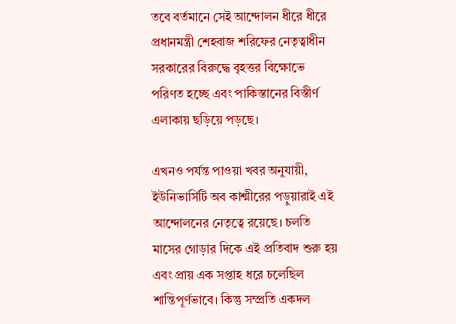তবে বর্তমানে সেই আন্দোলন ধীরে ধীরে প্রধানমন্ত্রী শেহবাজ শরিফের নেতৃত্বাধীন সরকারের বিরুদ্ধে বৃহত্তর বিক্ষোভে পরিণত হচ্ছে এবং পাকিস্তানের বিস্তীর্ণ এলাকায় ছড়িয়ে পড়ছে।

এখনও পর্যন্ত পাওয়া খবর অনুযায়ী, ইউনিভার্সিটি অব কাশ্মীরের পড়ুয়ারাই এই আন্দোলনের নেতৃত্বে রয়েছে। চলতি মাসের গোড়ার দিকে এই প্রতিবাদ শুরু হয় এবং প্রায় এক সপ্তাহ ধরে চলেছিল শান্তিপূর্ণভাবে। কিন্তু সম্প্রতি একদল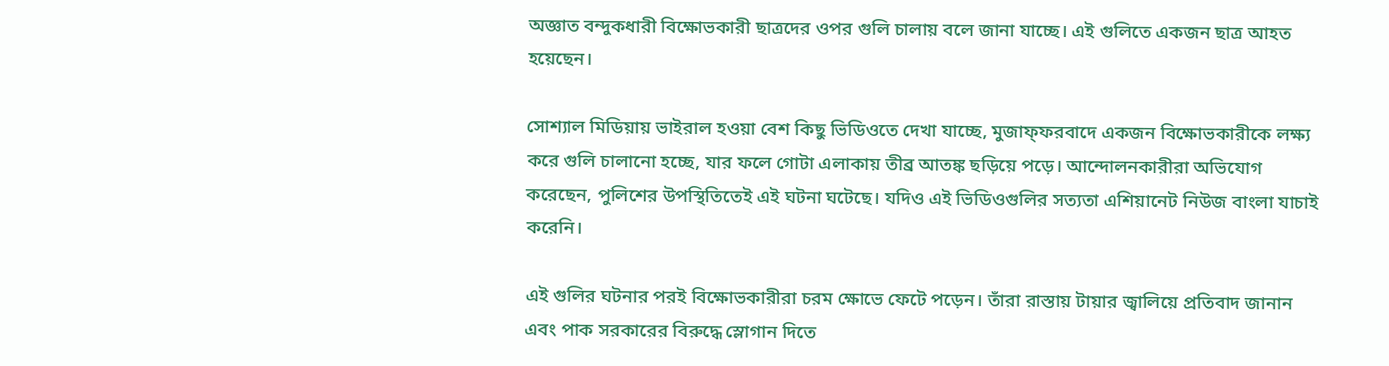অজ্ঞাত বন্দুকধারী বিক্ষোভকারী ছাত্রদের ওপর গুলি চালায় বলে জানা যাচ্ছে। এই গুলিতে একজন ছাত্র আহত হয়েছেন।

সোশ্যাল মিডিয়ায় ভাইরাল হওয়া বেশ কিছু ভিডিওতে দেখা যাচ্ছে, মুজাফ্ফরবাদে একজন বিক্ষোভকারীকে লক্ষ্য করে গুলি চালানো হচ্ছে, যার ফলে গোটা এলাকায় তীব্র আতঙ্ক ছড়িয়ে পড়ে। আন্দোলনকারীরা অভিযোগ করেছেন, পুলিশের উপস্থিতিতেই এই ঘটনা ঘটেছে। যদিও এই ভিডিওগুলির সত্যতা এশিয়ানেট নিউজ বাংলা যাচাই করেনি।

এই গুলির ঘটনার পরই বিক্ষোভকারীরা চরম ক্ষোভে ফেটে পড়েন। তাঁরা রাস্তায় টায়ার জ্বালিয়ে প্রতিবাদ জানান এবং পাক সরকারের বিরুদ্ধে স্লোগান দিতে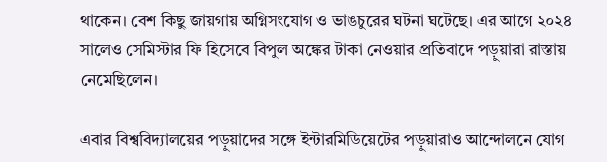থাকেন। বেশ কিছু জায়গায় অগ্নিসংযোগ ও ভাঙচুরের ঘটনা ঘটেছে। এর আগে ২০২৪ সালেও সেমিস্টার ফি হিসেবে বিপুল অঙ্কের টাকা নেওয়ার প্রতিবাদে পড়ুয়ারা রাস্তায় নেমেছিলেন।

এবার বিশ্ববিদ্যালয়ের পড়ুয়াদের সঙ্গে ইন্টারমিডিয়েটের পড়ুয়ারাও আন্দোলনে যোগ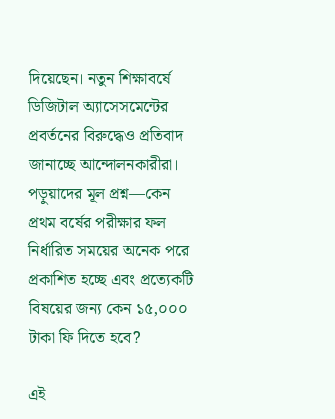দিয়েছেন। নতুন শিক্ষাবর্ষে ডিজিটাল অ্যাসেসমেন্টের প্রবর্তনের বিরুদ্ধেও প্রতিবাদ জানাচ্ছে আন্দোলনকারীরা। পড়ুয়াদের মূল প্রশ্ন—কেন প্রথম বর্ষের পরীক্ষার ফল নির্ধারিত সময়ের অনেক পরে প্রকাশিত হচ্ছে এবং প্রত্যেকটি বিষয়ের জন্য কেন ১৫,০০০ টাকা ফি দিতে হবে?

এই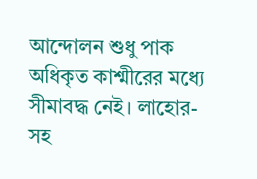আন্দোলন শুধু পাক অধিকৃত কাশ্মীরের মধ্যে সীমাবদ্ধ নেই। লাহোর-সহ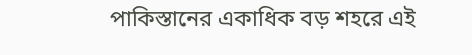পাকিস্তানের একাধিক বড় শহরে এই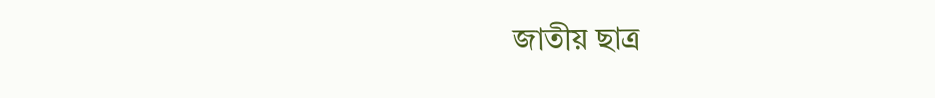জাতীয় ছাত্র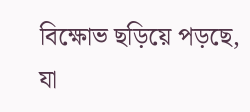বিক্ষোভ ছড়িয়ে পড়ছে, যা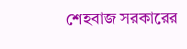শেহবাজ সরকারের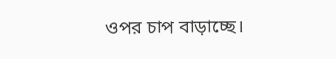ওপর চাপ বাড়াচ্ছে।